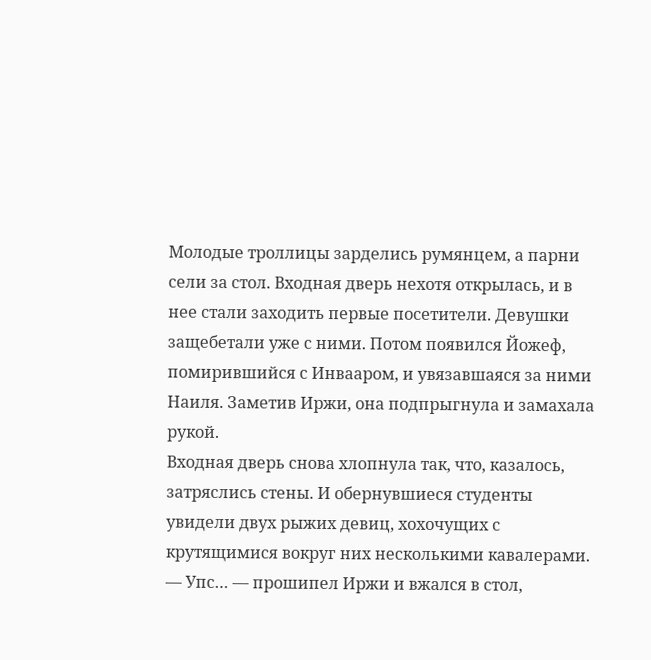Молодые троллицы зарделись румянцем, а парни сели за стол. Входная дверь нехотя открылась, и в нее стали заходить первые посетители. Девушки защебетали уже с ними. Потом появился Йожеф, помирившийся с Инвааром, и увязавшаяся за ними Наиля. Заметив Иржи, она подпрыгнула и замахала рукой.
Входная дверь снова хлопнула так, что, казалось, затряслись стены. И обернувшиеся студенты увидели двух рыжих девиц, хохочущих с крутящимися вокруг них несколькими кавалерами.
— Упс… — прошипел Иржи и вжался в стол,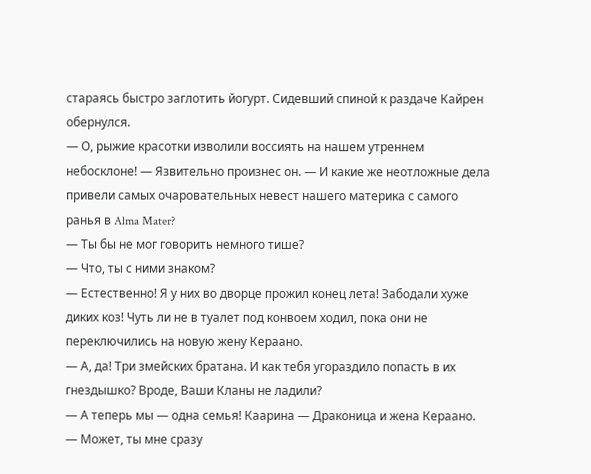стараясь быстро заглотить йогурт. Сидевший спиной к раздаче Кайрен обернулся.
— О, рыжие красотки изволили воссиять на нашем утреннем небосклоне! — Язвительно произнес он. — И какие же неотложные дела привели самых очаровательных невест нашего материка с самого ранья в Alma Mater?
— Ты бы не мог говорить немного тише?
— Что, ты с ними знаком?
— Естественно! Я у них во дворце прожил конец лета! Забодали хуже диких коз! Чуть ли не в туалет под конвоем ходил, пока они не переключились на новую жену Кераано.
— А, да! Три змейских братана. И как тебя угораздило попасть в их гнездышко? Вроде, Ваши Кланы не ладили?
— А теперь мы — одна семья! Каарина — Драконица и жена Кераано.
— Может, ты мне сразу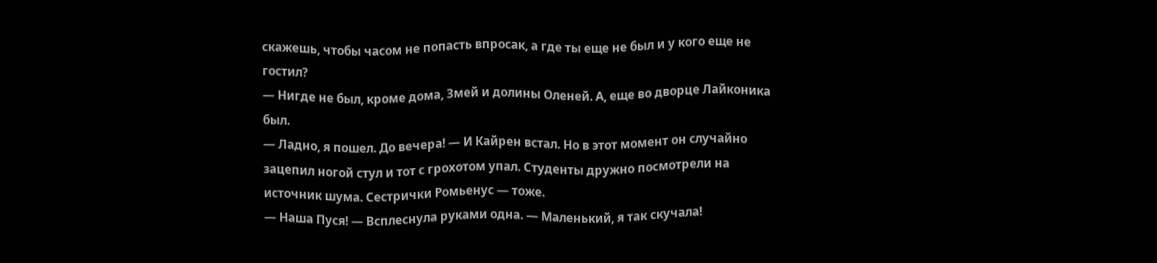скажешь, чтобы часом не попасть впросак, а где ты еще не был и у кого еще не гостил?
— Нигде не был, кроме дома, Змей и долины Оленей. А, еще во дворце Лайконика был.
— Ладно, я пошел. До вечера! — И Кайрен встал. Но в этот момент он случайно зацепил ногой стул и тот с грохотом упал. Студенты дружно посмотрели на источник шума. Сестрички Ромьенус — тоже.
— Наша Пуся! — Всплеснула руками одна. — Маленький, я так скучала!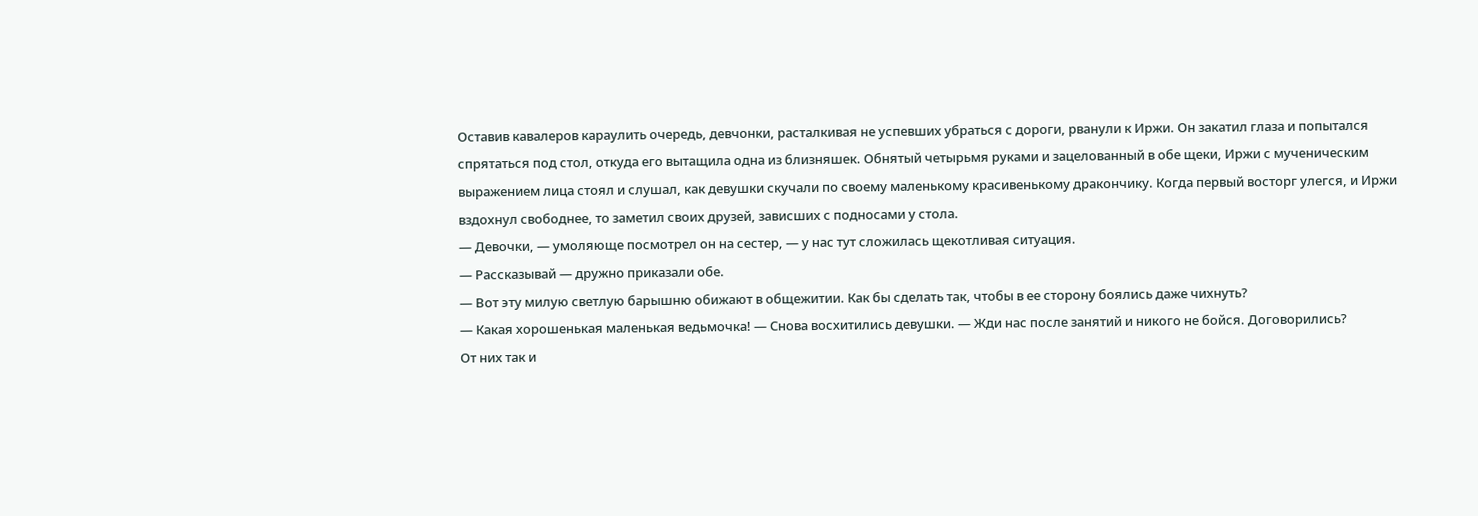Оставив кавалеров караулить очередь, девчонки, расталкивая не успевших убраться с дороги, рванули к Иржи. Он закатил глаза и попытался спрятаться под стол, откуда его вытащила одна из близняшек. Обнятый четырьмя руками и зацелованный в обе щеки, Иржи с мученическим выражением лица стоял и слушал, как девушки скучали по своему маленькому красивенькому дракончику. Когда первый восторг улегся, и Иржи вздохнул свободнее, то заметил своих друзей, зависших с подносами у стола.
— Девочки, — умоляюще посмотрел он на сестер, — у нас тут сложилась щекотливая ситуация.
— Рассказывай — дружно приказали обе.
— Вот эту милую светлую барышню обижают в общежитии. Как бы сделать так, чтобы в ее сторону боялись даже чихнуть?
— Какая хорошенькая маленькая ведьмочка! — Снова восхитились девушки. — Жди нас после занятий и никого не бойся. Договорились?
От них так и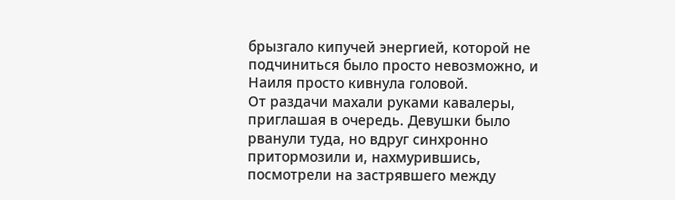брызгало кипучей энергией, которой не подчиниться было просто невозможно, и Наиля просто кивнула головой.
От раздачи махали руками кавалеры, приглашая в очередь. Девушки было рванули туда, но вдруг синхронно притормозили и, нахмурившись, посмотрели на застрявшего между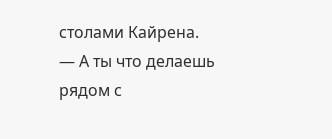столами Кайрена.
— А ты что делаешь рядом с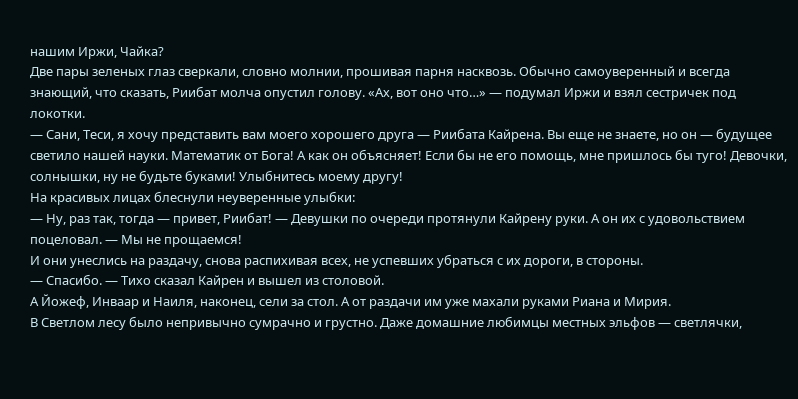нашим Иржи, Чайка?
Две пары зеленых глаз сверкали, словно молнии, прошивая парня насквозь. Обычно самоуверенный и всегда знающий, что сказать, Риибат молча опустил голову. «Ах, вот оно что…» — подумал Иржи и взял сестричек под локотки.
— Сани, Теси, я хочу представить вам моего хорошего друга — Риибата Кайрена. Вы еще не знаете, но он — будущее светило нашей науки. Математик от Бога! А как он объясняет! Если бы не его помощь, мне пришлось бы туго! Девочки, солнышки, ну не будьте буками! Улыбнитесь моему другу!
На красивых лицах блеснули неуверенные улыбки:
— Ну, раз так, тогда — привет, Риибат! — Девушки по очереди протянули Кайрену руки. А он их с удовольствием поцеловал. — Мы не прощаемся!
И они унеслись на раздачу, снова распихивая всех, не успевших убраться с их дороги, в стороны.
— Спасибо. — Тихо сказал Кайрен и вышел из столовой.
А Йожеф, Инваар и Наиля, наконец, сели за стол. А от раздачи им уже махали руками Риана и Мирия.
В Светлом лесу было непривычно сумрачно и грустно. Даже домашние любимцы местных эльфов — светлячки,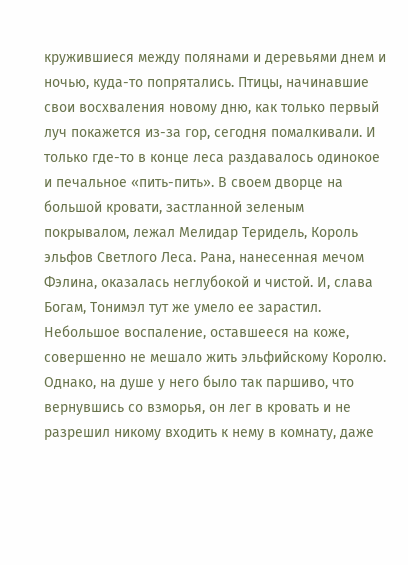кружившиеся между полянами и деревьями днем и ночью, куда-то попрятались. Птицы, начинавшие свои восхваления новому дню, как только первый луч покажется из-за гор, сегодня помалкивали. И только где-то в конце леса раздавалось одинокое и печальное «пить-пить». В своем дворце на большой кровати, застланной зеленым покрывалом, лежал Мелидар Теридель, Король эльфов Светлого Леса. Рана, нанесенная мечом Фэлина, оказалась неглубокой и чистой. И, слава Богам, Тонимэл тут же умело ее зарастил. Небольшое воспаление, оставшееся на коже, совершенно не мешало жить эльфийскому Королю. Однако, на душе у него было так паршиво, что вернувшись со взморья, он лег в кровать и не разрешил никому входить к нему в комнату, даже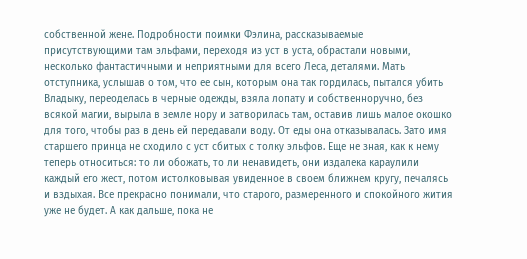собственной жене. Подробности поимки Фэлина, рассказываемые присутствующими там эльфами, переходя из уст в уста, обрастали новыми, несколько фантастичными и неприятными для всего Леса, деталями. Мать отступника, услышав о том, что ее сын, которым она так гордилась, пытался убить Владыку, переоделась в черные одежды, взяла лопату и собственноручно, без всякой магии, вырыла в земле нору и затворилась там, оставив лишь малое окошко для того, чтобы раз в день ей передавали воду. От еды она отказывалась. Зато имя старшего принца не сходило с уст сбитых с толку эльфов. Еще не зная, как к нему теперь относиться: то ли обожать, то ли ненавидеть, они издалека караулили каждый его жест, потом истолковывая увиденное в своем ближнем кругу, печалясь и вздыхая. Все прекрасно понимали, что старого, размеренного и спокойного жития уже не будет. А как дальше, пока не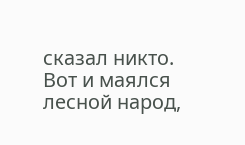сказал никто. Вот и маялся лесной народ,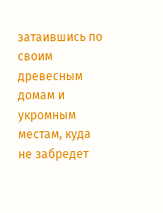затаившись по своим древесным домам и укромным местам, куда не забредет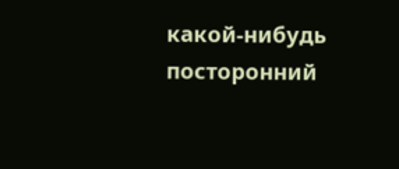какой-нибудь посторонний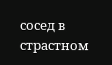сосед в страстном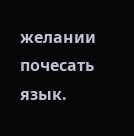желании почесать язык.